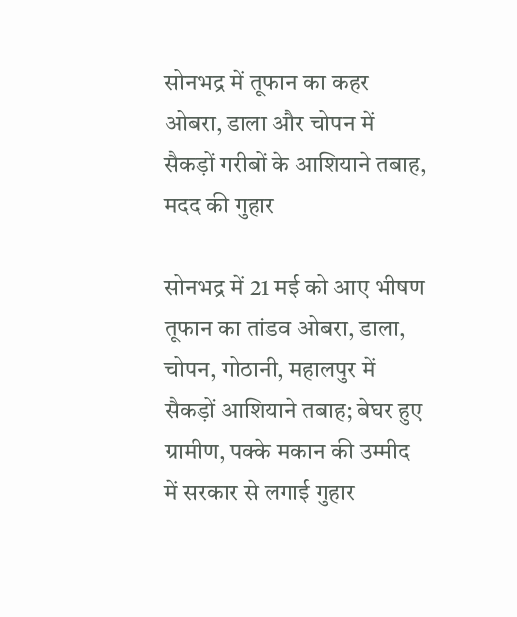सोनभद्र में तूफान का कहर ओबरा, डाला और चोपन में सैकड़ों गरीबों के आशियाने तबाह, मदद की गुहार

सोनभद्र में 21 मई को आए भीषण तूफान का तांडव ओबरा, डाला, चोपन, गोठानी, महालपुर में सैकड़ों आशियाने तबाह; बेघर हुए ग्रामीण, पक्के मकान की उम्मीद में सरकार से लगाई गुहार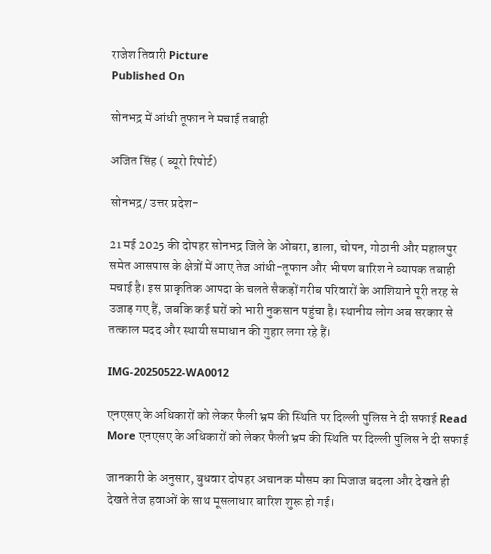राजेश तिवारी Picture
Published On

सोनभद्र में आंधी तूफान ने मचाई तबाही

अजित सिंह ( ब्यूरो रिपोर्ट)

सोनभद्र/ उत्तर प्रदेश-

21 मई 2025 की दोपहर सोनभद्र जिले के ओबरा, डाला, चोपन, गोठानी और महालपुर समेत आसपास के क्षेत्रों में आए तेज आंधी-तूफान और भीषण बारिश ने व्यापक तबाही मचाई है। इस प्राकृतिक आपदा के चलते सैकड़ों गरीब परिवारों के आशियाने पूरी तरह से उजाड़ गए हैं, जबकि कई घरों को भारी नुकसान पहुंचा है। स्थानीय लोग अब सरकार से तत्काल मदद और स्थायी समाधान की गुहार लगा रहे हैं।

IMG-20250522-WA0012

एनएसए के अधिकारों को लेकर फैली भ्रम की स्थिति पर दिल्ली पुलिस ने दी सफाई Read More एनएसए के अधिकारों को लेकर फैली भ्रम की स्थिति पर दिल्ली पुलिस ने दी सफाई

जानकारी के अनुसार, बुधवार दोपहर अचानक मौसम का मिजाज बदला और देखते ही देखते तेज हवाओं के साथ मूसलाधार बारिश शुरू हो गई।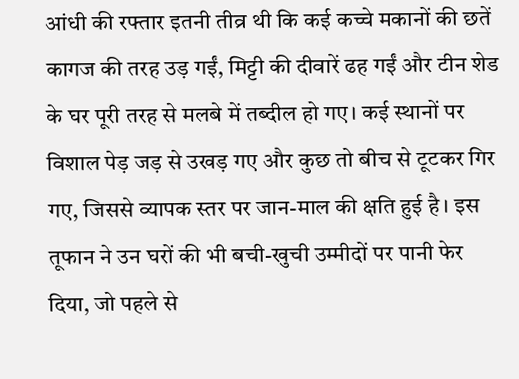आंधी की रफ्तार इतनी तीव्र थी कि कई कच्चे मकानों की छतें कागज की तरह उड़ गईं, मिट्टी की दीवारें ढह गईं और टीन शेड के घर पूरी तरह से मलबे में तब्दील हो गए। कई स्थानों पर विशाल पेड़ जड़ से उखड़ गए और कुछ तो बीच से टूटकर गिर गए, जिससे व्यापक स्तर पर जान-माल की क्षति हुई है। इस तूफान ने उन घरों की भी बची-खुची उम्मीदों पर पानी फेर दिया, जो पहले से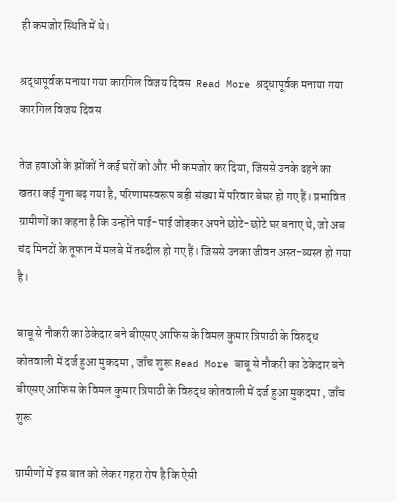ही कमजोर स्थिति में थे।

श्रद्धापूर्वक मनाया गया कारगिल विजय दिवस  Read More श्रद्धापूर्वक मनाया गया कारगिल विजय दिवस

तेज हवाओं के झोंकों ने कई घरों को और भी कमजोर कर दिया, जिससे उनके ढहने का खतरा कई गुना बढ़ गया है, परिणामस्वरूप बड़ी संख्या में परिवार बेघर हो गए हैं। प्रभावित ग्रामीणों का कहना है कि उन्होंने पाई-पाई जोड़कर अपने छोटे-छोटे घर बनाए थे, जो अब चंद मिनटों के तूफान में मलबे में तब्दील हो गए हैं। जिससे उनका जीवन अस्त-व्यस्त हो गया है।

बाबू से नौकरी का ठेकेदार बने बीएसए आफिस के विमल कुमार त्रिपाठी के विरुद्ध कोतवाली में दर्ज हुआ मुकदमा , जाँच शुरू Read More बाबू से नौकरी का ठेकेदार बने बीएसए आफिस के विमल कुमार त्रिपाठी के विरुद्ध कोतवाली में दर्ज हुआ मुकदमा , जाँच शुरू

ग्रामीणों में इस बात को लेकर गहरा रोष है कि ऐसी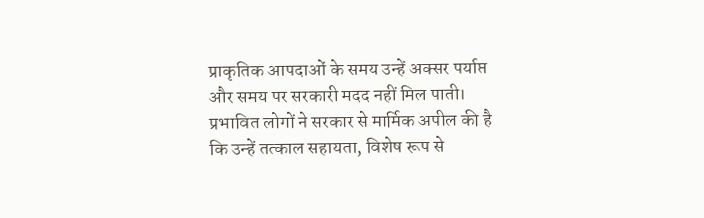प्राकृतिक आपदाओं के समय उन्हें अक्सर पर्याप्त और समय पर सरकारी मदद नहीं मिल पाती। प्रभावित लोगों ने सरकार से मार्मिक अपील की है कि उन्हें तत्काल सहायता, विशेष रूप से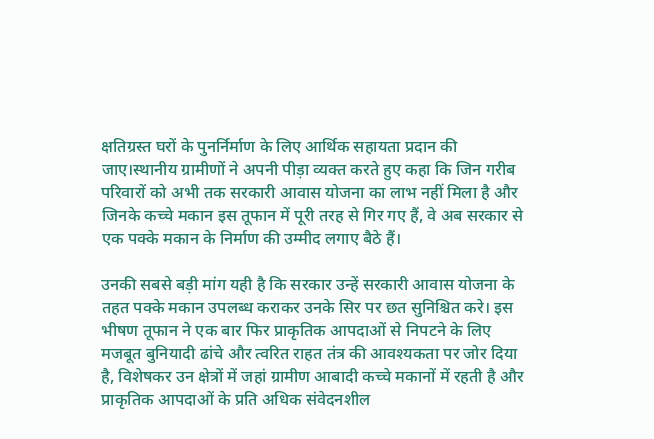क्षतिग्रस्त घरों के पुनर्निर्माण के लिए आर्थिक सहायता प्रदान की जाए।स्थानीय ग्रामीणों ने अपनी पीड़ा व्यक्त करते हुए कहा कि जिन गरीब परिवारों को अभी तक सरकारी आवास योजना का लाभ नहीं मिला है और जिनके कच्चे मकान इस तूफान में पूरी तरह से गिर गए हैं, वे अब सरकार से एक पक्के मकान के निर्माण की उम्मीद लगाए बैठे हैं।

उनकी सबसे बड़ी मांग यही है कि सरकार उन्हें सरकारी आवास योजना के तहत पक्के मकान उपलब्ध कराकर उनके सिर पर छत सुनिश्चित करे। इस भीषण तूफान ने एक बार फिर प्राकृतिक आपदाओं से निपटने के लिए मजबूत बुनियादी ढांचे और त्वरित राहत तंत्र की आवश्यकता पर जोर दिया है, विशेषकर उन क्षेत्रों में जहां ग्रामीण आबादी कच्चे मकानों में रहती है और प्राकृतिक आपदाओं के प्रति अधिक संवेदनशील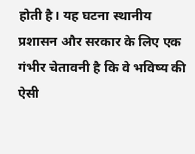होती है। यह घटना स्थानीय प्रशासन और सरकार के लिए एक गंभीर चेतावनी है कि वे भविष्य की ऐसी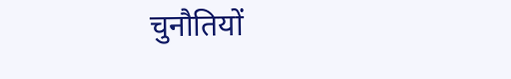चुनौतियों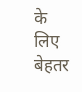के लिए बेहतर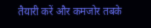तैयारी करें और कमजोर तबके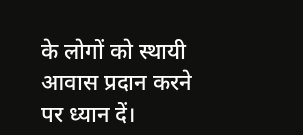के लोगों को स्थायी आवास प्रदान करने पर ध्यान दें।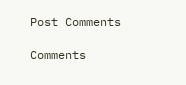Post Comments

Comments